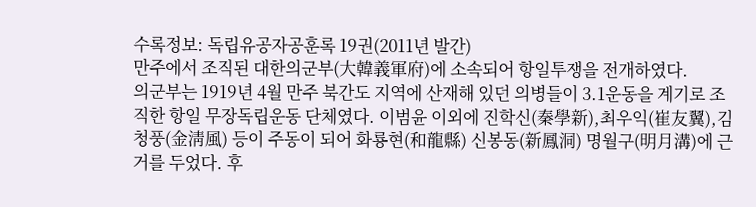수록정보: 독립유공자공훈록 19권(2011년 발간)
만주에서 조직된 대한의군부(大韓義軍府)에 소속되어 항일투쟁을 전개하였다.
의군부는 1919년 4월 만주 북간도 지역에 산재해 있던 의병들이 3.1운동을 계기로 조직한 항일 무장독립운동 단체였다. 이범윤 이외에 진학신(秦學新),최우익(崔友翼),김청풍(金淸風) 등이 주동이 되어 화룡현(和龍縣) 신봉동(新鳳洞) 명월구(明月溝)에 근거를 두었다. 후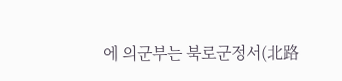에 의군부는 북로군정서(北路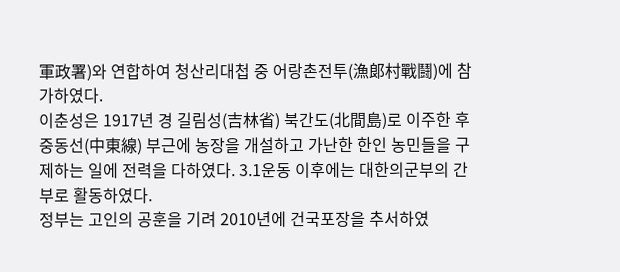軍政署)와 연합하여 청산리대첩 중 어랑촌전투(漁郞村戰鬪)에 참가하였다.
이춘성은 1917년 경 길림성(吉林省) 북간도(北間島)로 이주한 후 중동선(中東線) 부근에 농장을 개설하고 가난한 한인 농민들을 구제하는 일에 전력을 다하였다. 3.1운동 이후에는 대한의군부의 간부로 활동하였다.
정부는 고인의 공훈을 기려 2010년에 건국포장을 추서하였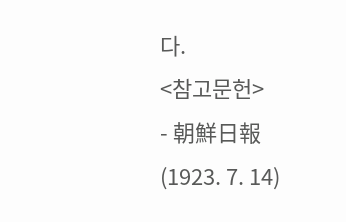다.
<참고문헌>
- 朝鮮日報(1923. 7. 14)